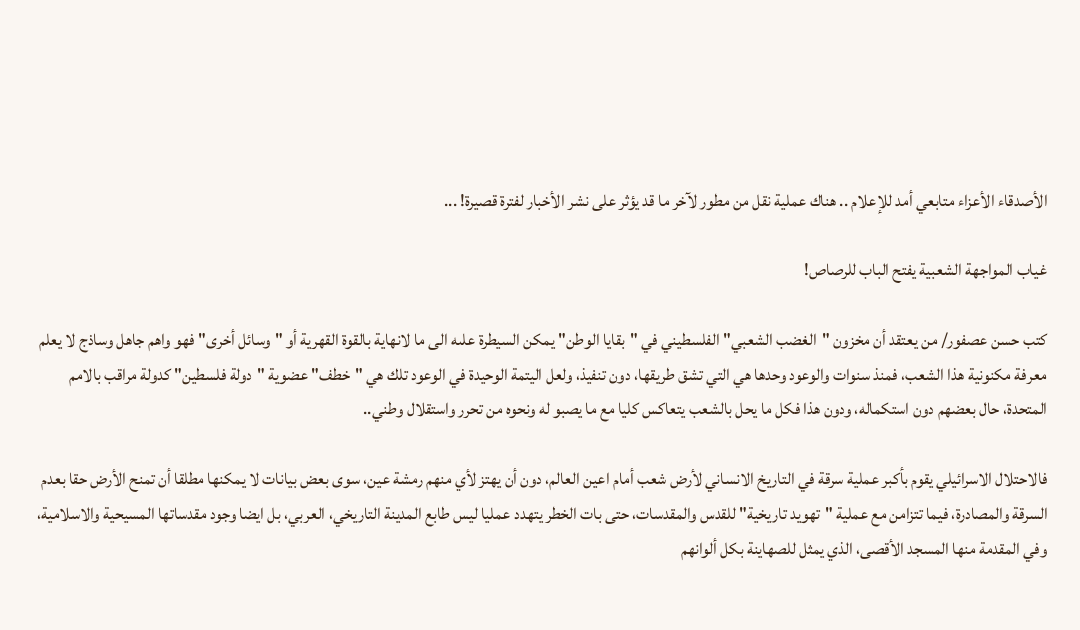الأصدقاء الأعزاء متابعي أمد للإعلام .. هناك عملية نقل من مطور لآخر ما قد يؤثر على نشر الأخبار لفترة قصيرة! ...

غياب المواجهة الشعبية يفتح الباب للرصاص!

كتب حسن عصفور/ من يعتقد أن مخزون "الغضب الشعبي" الفلسطيني في "بقايا الوطن" يمكن السيطرة علىه الى ما لانهاية بالقوة القهرية أو "وسائل أخرى" فهو واهم جاهل وساذج لا يعلم معرفة مكنونية هذا الشعب، فمنذ سنوات والوعود وحدها هي التي تشق طريقها، دون تنفيذ، ولعل اليتمة الوحيدة في الوعود تلك هي "خطف" عضوية "دولة فلسطين" كدولة مراقب بالامم المتحدة، حال بعضهم دون استكماله، ودون هذا فكل ما يحل بالشعب يتعاكس كليا مع ما يصبو له ونحوه من تحرر واستقلال وطني..

فالاحتلال الاسرائيلي يقوم بأكبر عملية سرقة في التاريخ الانساني لأرض شعب أمام اعين العالم، دون أن يهتز لأي منهم رمشة عين، سوى بعض بيانات لا يمكنها مطلقا أن تمنح الأرض حقا بعدم السرقة والمصادرة، فيما تتزامن مع عملية "تهويد تاريخية" للقدس والمقدسات، حتى بات الخطر يتهدد عمليا ليس طابع المدينة التاريخي، العربي، بل ايضا وجود مقدساتها المسيحية والاسلامية، وفي المقدمة منها المسجد الأقصى، الذي يمثل للصهاينة بكل ألوانهم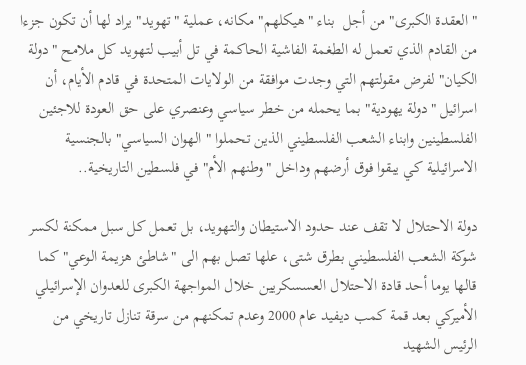"العقدة الكبرى" من أجل  بناء "هيكلهم" مكانه، عملية "تهويد" يراد لها أن تكون جزءا من القادم الذي تعمل له الطغمة الفاشية الحاكمة في تل أبيب لتهويد كل ملامح "دولة الكيان" لفرض مقولتهم التي وجدت موافقة من الولايات المتحدة في قادم الأيام، أن اسرائيل "دولة يهودية" بما يحمله من خطر سياسي وعنصري على حق العودة للاجئين الفلسطينين وابناء الشعب الفلسطيني الذين تحملوا "الهوان السياسي" بالجنسية الاسرائيلية كي يبقوا فوق أرضهم وداخل "وطنهم الأم" في فلسطين التاريخية..

دولة الاحتلال لا تقف عند حدود الاستيطان والتهويد، بل تعمل كل سبل ممكنة لكسر شوكة الشعب الفلسطيني بطرق شتى، علها تصل بهم الى "شاطئ هزيمة الوعي" كما قالها يوما أحد قادة الاحتلال العسسكريين خلال المواجهة الكبرى للعدوان الإسرائيلي الأميركي بعد قمة كمب ديفيد عام 2000 وعدم تمكنهم من سرقة تنازل تاريخي من الرئيس الشهيد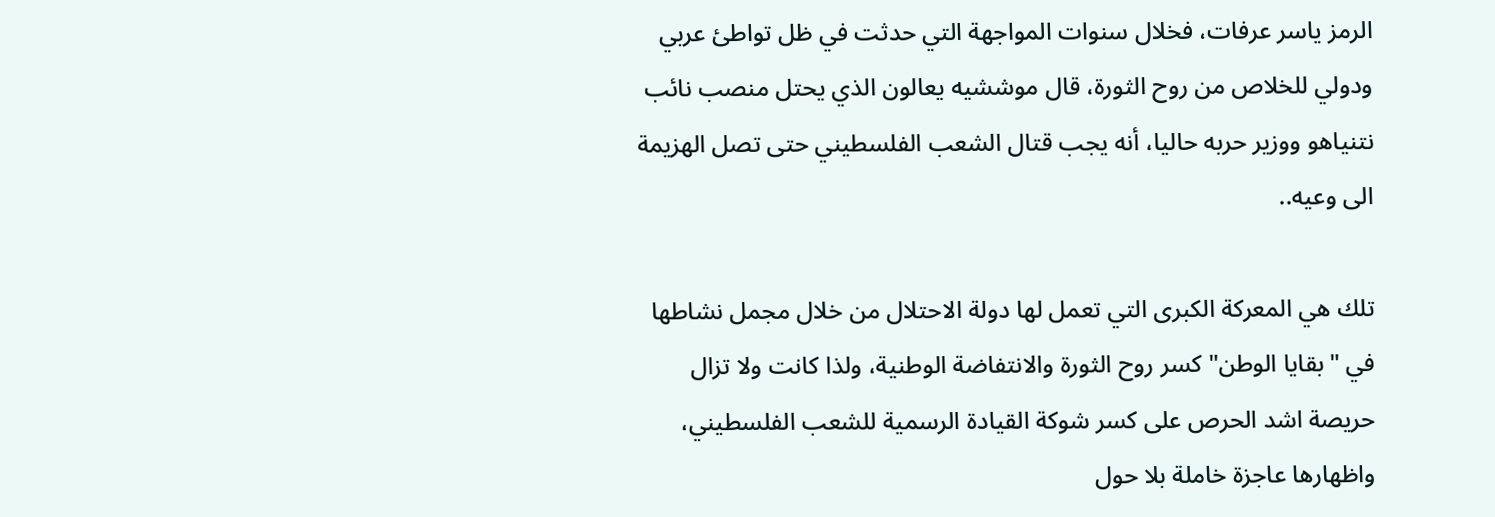الرمز ياسر عرفات، فخلال سنوات المواجهة التي حدثت في ظل تواطئ عربي ودولي للخلاص من روح الثورة، قال موششيه يعالون الذي يحتل منصب نائب نتنياهو ووزير حربه حاليا، أنه يجب قتال الشعب الفلسطيني حتى تصل الهزيمة الى وعيه..

تلك هي المعركة الكبرى التي تعمل لها دولة الاحتلال من خلال مجمل نشاطها في "بقايا الوطن" كسر روح الثورة والانتفاضة الوطنية، ولذا كانت ولا تزال حريصة اشد الحرص على كسر شوكة القيادة الرسمية للشعب الفلسطيني، واظهارها عاجزة خاملة بلا حول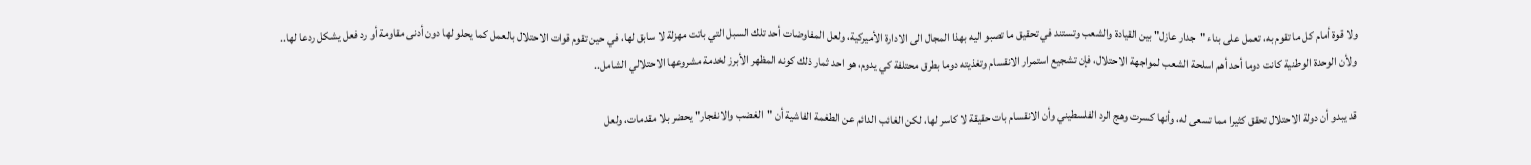ولا قوة أمام كل ما تقوم به، تعمل على بناء "جدار عازل" بين القيادة والشعب وتستند في تحقيق ما تصبو اليه بهذا المجال الى الادارة الأميركية، ولعل المفاوضات أحد تلك السبل التي باتت مهزلة لا سابق لها، في حين تقوم قوات الاحتلال بالعمل كما يحلو لها دون أدنى مقاومة أو رد فعل يشكل ردعا لها.. ولأن الوحدة الوطنية كانت دوما أحد أهم اسلحة الشعب لمواجهة الاحتلال، فإن تشجيع استمرار الانقسام وتغذيته دوما بطرق محتلفة كي يدوم، هو احد ثمار ذلك كونه المظهر الأبرز لخدمة مشروعها الاحتلالي الشامل..

قد يبدو أن دولة الاحتلال تحقق كثيرا مما تسعى له، وأنها كسرت وهج الرد الفلسطيني وأن الانقسام بات حقيقة لا كاسر لها، لكن الغائب الدائم عن الطغمة الفاشية أن "الغضب والانفجار" يحضر بلا مقدمات، ولعل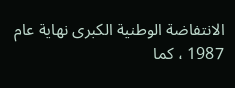الانتفاضة الوطنية الكبرى نهاية عام 1987 ، كما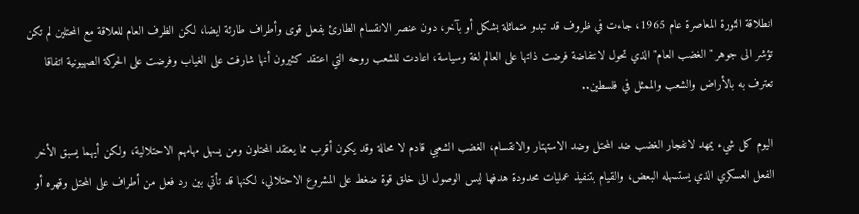انطلاقة الثورة المعاصرة عام 1965، جاءت في ظروف قد تبدو متماثلة بشكل أو بآخر، دون عنصر الانقسام الطارئ بفعل قوى وأطراف طارئة ايضا، لكن الظرف العام للعلاقة مع المحتلين لم تكن تؤشر الى جوهر "الغضب العام" الذي تحول لانتفاضة فرضت ذاتها على العالم لغة وسياسة، اعادت للشعب روحه التي اعتقد كثيرون أنها شارفت على الغياب وفرضت على الحركة الصهيونية اتفاقا تعترف به بالأراض والشعب والممثل في فلسطين..

اليوم كل شيء يمهد لانفجار الغضب ضد المحتل وضد الاستهتار والانقسام، الغضب الشعبي قادم لا محالة وقد يكون أقرب مما يعتقد المحتلون ومن يسهل مهامهم الاحتلالية، ولكن أيهما يسبق الأخر الفعل العسكري الذي يستسهله البعض، والقيام بتنفيذ عمليات محدودة هدفها ليس الوصول الى خلق قوة ضغط على المشروع الاحتلالي، لكنها قد تأتي بين رد فعل من أطراف على المحتل وقهره أو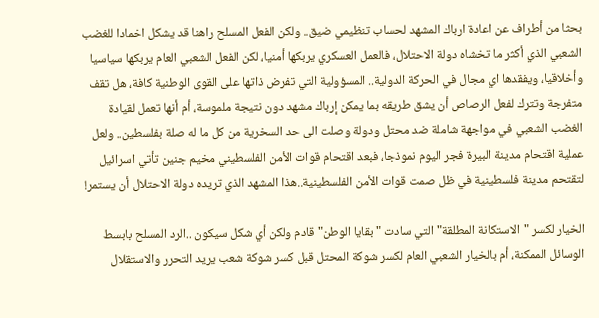بحثا من أطراف عن اعادة ارباك المشهد لحساب تنظيمي ضيق.. ولكن الفعل المسلح راهنا قد يشكل اخمادا للغضب الشعبي الذي أكثر ما تخشاه دولة الاحتلال، فالعمل العسكري يربكها أمنيا، لكن الفعل الشعبي العام يربكها سياسيا وأخلاقيا، ويفقدها اي مجال في الحركة الدولية.. المسؤولية التي تفرض ذاتها على القوى الوطنية كافة، هل تقف متفرجة وتترك لفعل الرصاص أن يشق طريقه بما يمكن إرباك مشهد دون نتيجة ملموسة، أم أنها تعمل لقيادة الغضب الشعبي في مواجهة شاملة ضد محتل ودولة وصلت الى حد السخرية من كل ما له صلة بفلسطين.. ولعل عملية اقتحام مدينة البيرة فجر اليوم نموذجا، فبعد اقتحام قوات الأمن الفلسطيني مخيم جنين تأتي اسرائيل لتقتحم مدينة فلسطينية في ظل صمت قوات الأمن الفلسطينية..هذا المشهد الذي تريده دولة الاحتلال أن يستمر!

الخيار لكسر "الاستكانة المطلقة" التي سادت "بقايا الوطن" قادم ولكن أي شكل سيكون ..الرد المسلح بابسط الوسائل الممكنة، أم بالخيار الشعبي العام لكسر شوكة المحتل قبل كسر شوكة شعب يريد التحرر والاستقلال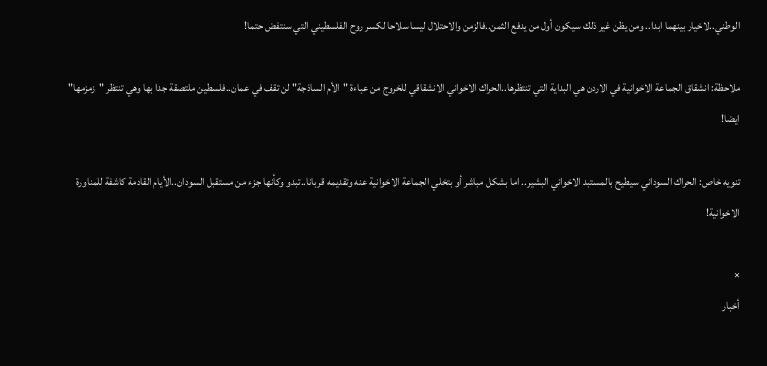الوطني..لاخيار بينهما ابدا.. ومن يظن غير ذلك سيكون أول من يدفع الثمن..فالزمن والاحتلال ليسا سلاحا لكسر روح الفلسطيني التي سنتفض حتما!

ملاحظة: انشقاق الجماعة الاخوانية في الاردن هي البداية التي تنتظرها..الحراك الاخواني الانشقاقي للخروج من عباءة "الأم الساذجة" لن تقف في عمان..فلسطين ملتصقة جدا بها وهي تنتظر "زمزمها" ايضا!

تنويه خاص: الحراك السوداني سيطيح بالمستبد الاخواني البشير.. اما بشكل مباشر أو بتخلي الجماعة الاخوانية عنه وتقديمه قربانا..تبدو وكأنها جزء من مستقبل السودان..الأيام القادمة كاشفة للمناورة الاخوانية!

×
أخبار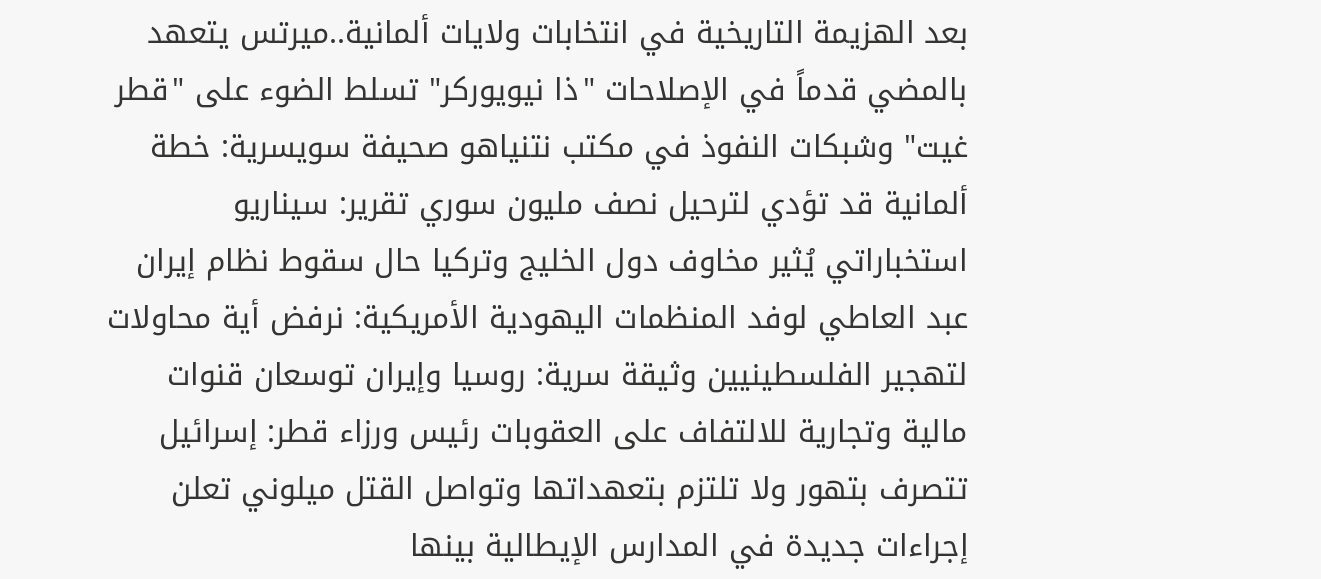بعد الهزيمة التاريخية في انتخابات ولايات ألمانية..ميرتس يتعهد بالمضي قدماً في الإصلاحات "ذا نيويوركر" تسلط الضوء على "قطر غيت" وشبكات النفوذ في مكتب نتنياهو صحيفة سويسرية: خطة ألمانية قد تؤدي لترحيل نصف مليون سوري تقرير: سيناريو استخباراتي يُثير مخاوف دول الخليج وتركيا حال سقوط نظام إيران عبد العاطي لوفد المنظمات اليهودية الأمريكية: نرفض أية محاولات لتهجير الفلسطينيين وثيقة سرية: روسيا وإيران توسعان قنوات مالية وتجارية للالتفاف على العقوبات رئيس ورزاء قطر: إسرائيل تتصرف بتهور ولا تلتزم بتعهداتها وتواصل القتل ميلوني تعلن إجراءات جديدة في المدارس الإيطالية بينها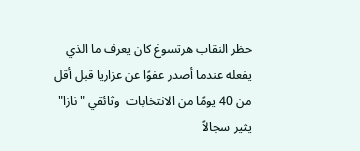حظر النقاب هرتسوغ كان يعرف ما الذي يفعله عندما أصدر عفوًا عن عزاريا قبل أقل من 40 يومًا من الانتخابات  وثائقي "نازا" يثير سجالاً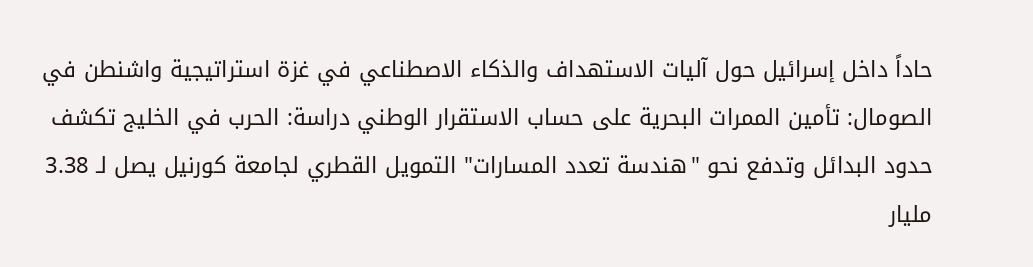حاداً داخل إسرائيل حول آليات الاستهداف والذكاء الاصطناعي في غزة استراتيجية واشنطن في الصومال: تأمين الممرات البحرية على حساب الاستقرار الوطني دراسة: الحرب في الخليج تكشف حدود البدائل وتدفع نحو "هندسة تعدد المسارات" التمويل القطري لجامعة كورنيل يصل لـ 3.38 مليار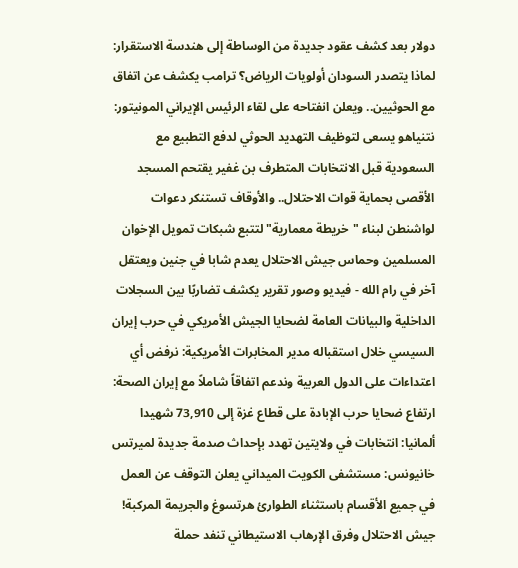دولار بعد كشف عقود جديدة من الوساطة إلى هندسة الاستقرار: لماذا يتصدر السودان أولويات الرياض؟ ترامب يكشف عن اتفاق مع الحوثيين.. ويعلن انفتاحه على لقاء الرئيس الإيراني المونيتور: نتنياهو يسعى لتوظيف التهديد الحوثي لدفع التطبيع مع السعودية قبل الانتخابات المتطرف بن غفير يقتحم المسجد الأقصى بحماية قوات الاحتلال.. والأوقاف تستنكر دعوات لواشنطن لبناء "خريطة معمارية" لتتبع شبكات تمويل الإخوان المسلمين وحماس جيش الاحتلال يعدم شابا في جنين ويعتقل آخر في رام الله - فيديو وصور تقرير يكشف تضاربًا بين السجلات الداخلية والبيانات العامة لضحايا الجيش الأمريكي في حرب إيران السيسي خلال استقباله مدير المخابرات الأمريكية: نرفض أي اعتداءات على الدول العربية وندعم اتفاقاً شاملاً مع إيران الصحة: ارتفاع ضحايا حرب الإبادة على قطاع غزة إلى 73,910 شهيدا ألمانيا: انتخابات في ولايتين تهدد بإحداث صدمة جديدة لميرتس خانيونس: مستشفى الكويت الميداني يعلن التوقف عن العمل في جميع الأقسام باستثناء الطوارئ هرتسوغ والجريمة المركبة! جيش الاحتلال وفرق الإرهاب الاستيطاني تنفد حملة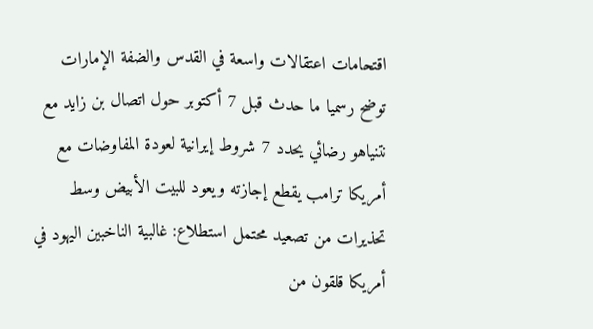اقتحامات اعتقالات واسعة في القدس والضفة الإمارات توضح رسميا ما حدث قبل 7 أكتوبر حول اتصال بن زايد مع نتنياهو رضائي يحدد 7 شروط إيرانية لعودة المفاوضات مع أمريكا ترامب يقطع إجازته ويعود للبيت الأبيض وسط تحذيرات من تصعيد محتمل استطلاع: غالبية الناخبين اليهود في أمريكا قلقون من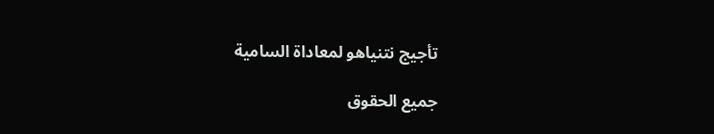تأجيج نتنياهو لمعاداة السامية

جميع الحقوق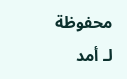محفوظة لـ أمد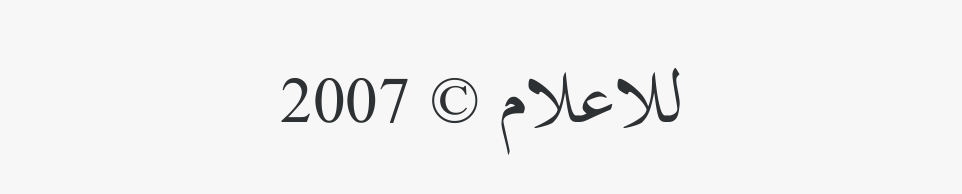للاعلام © 2007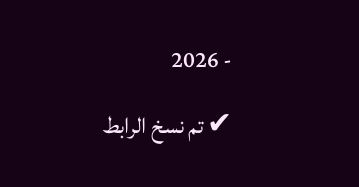- 2026

✔ تم نسخ الرابط